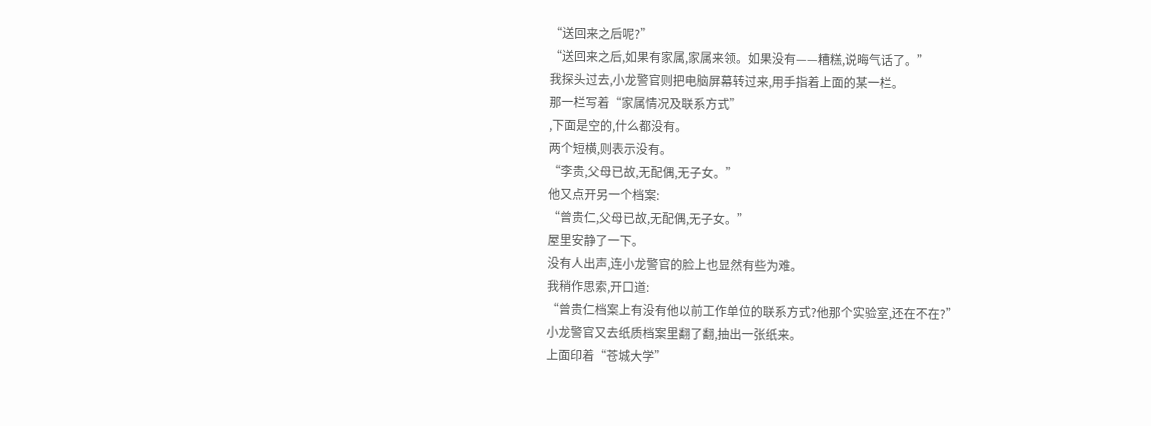“送回来之后呢?”
“送回来之后,如果有家属,家属来领。如果没有——糟糕,说晦气话了。”
我探头过去,小龙警官则把电脑屏幕转过来,用手指着上面的某一栏。
那一栏写着“家属情况及联系方式”
,下面是空的,什么都没有。
两个短横,则表示没有。
“李贵,父母已故,无配偶,无子女。”
他又点开另一个档案:
“曾贵仁,父母已故,无配偶,无子女。”
屋里安静了一下。
没有人出声,连小龙警官的脸上也显然有些为难。
我稍作思索,开口道:
“曾贵仁档案上有没有他以前工作单位的联系方式?他那个实验室,还在不在?”
小龙警官又去纸质档案里翻了翻,抽出一张纸来。
上面印着“苍城大学”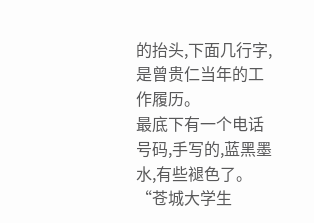的抬头,下面几行字,是曾贵仁当年的工作履历。
最底下有一个电话号码,手写的,蓝黑墨水,有些褪色了。
“苍城大学生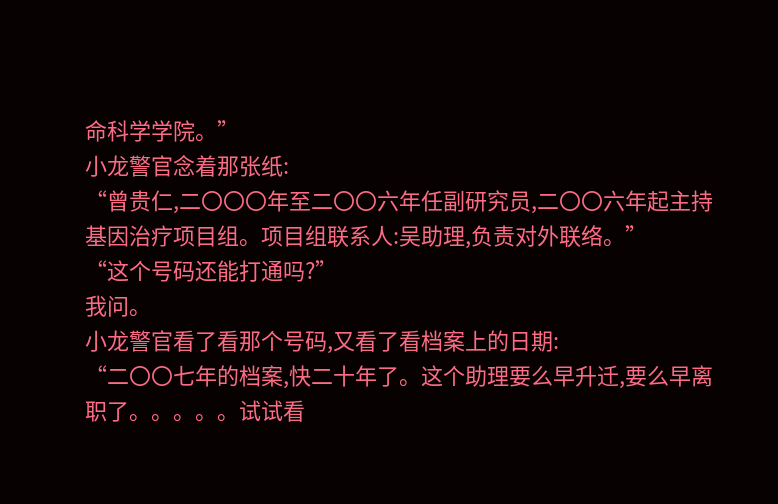命科学学院。”
小龙警官念着那张纸:
“曾贵仁,二〇〇〇年至二〇〇六年任副研究员,二〇〇六年起主持基因治疗项目组。项目组联系人:吴助理,负责对外联络。”
“这个号码还能打通吗?”
我问。
小龙警官看了看那个号码,又看了看档案上的日期:
“二〇〇七年的档案,快二十年了。这个助理要么早升迁,要么早离职了。。。。。试试看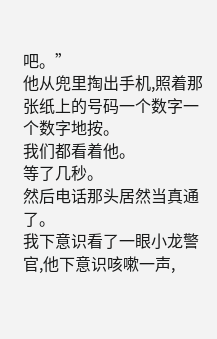吧。”
他从兜里掏出手机,照着那张纸上的号码一个数字一个数字地按。
我们都看着他。
等了几秒。
然后电话那头居然当真通了。
我下意识看了一眼小龙警官,他下意识咳嗽一声,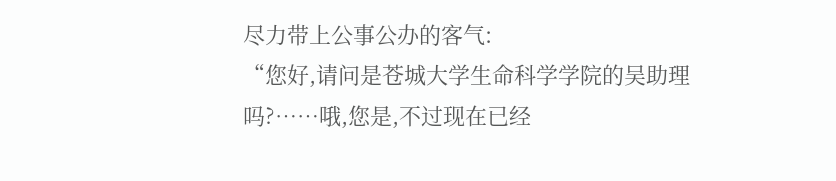尽力带上公事公办的客气:
“您好,请问是苍城大学生命科学学院的吴助理吗?……哦,您是,不过现在已经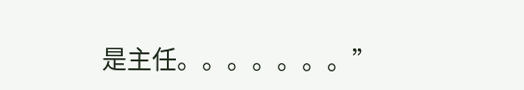是主任。。。。。。。”